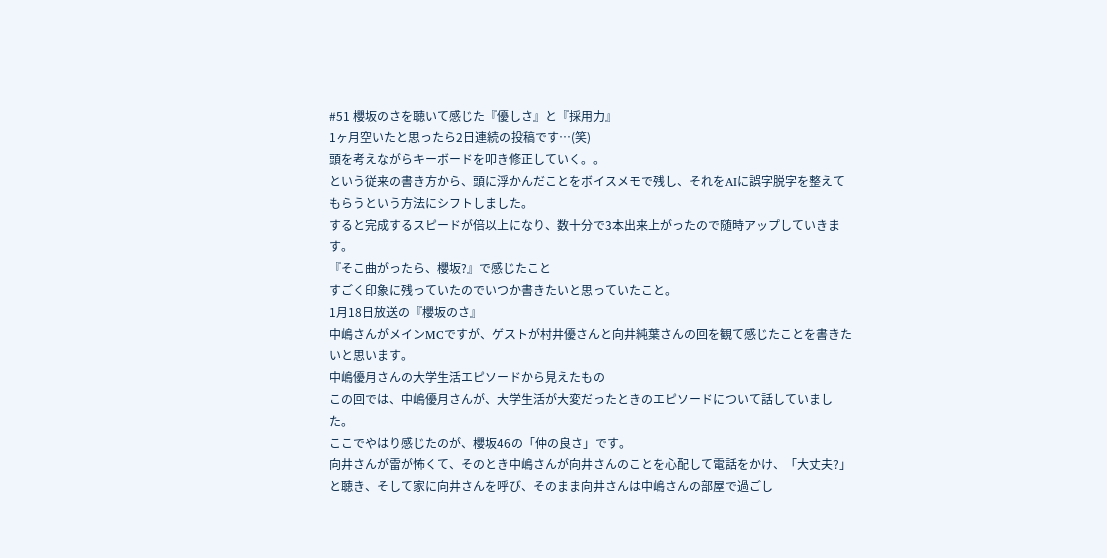#51 櫻坂のさを聴いて感じた『優しさ』と『採用力』
1ヶ月空いたと思ったら2日連続の投稿です…(笑)
頭を考えながらキーボードを叩き修正していく。。
という従来の書き方から、頭に浮かんだことをボイスメモで残し、それをAIに誤字脱字を整えてもらうという方法にシフトしました。
すると完成するスピードが倍以上になり、数十分で3本出来上がったので随時アップしていきます。
『そこ曲がったら、櫻坂?』で感じたこと
すごく印象に残っていたのでいつか書きたいと思っていたこと。
1月18日放送の『櫻坂のさ』
中嶋さんがメインMCですが、ゲストが村井優さんと向井純葉さんの回を観て感じたことを書きたいと思います。
中嶋優月さんの大学生活エピソードから見えたもの
この回では、中嶋優月さんが、大学生活が大変だったときのエピソードについて話していました。
ここでやはり感じたのが、櫻坂46の「仲の良さ」です。
向井さんが雷が怖くて、そのとき中嶋さんが向井さんのことを心配して電話をかけ、「大丈夫?」と聴き、そして家に向井さんを呼び、そのまま向井さんは中嶋さんの部屋で過ごし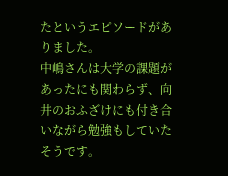たというエピソードがありました。
中嶋さんは大学の課題があったにも関わらず、向井のおふざけにも付き合いながら勉強もしていたそうです。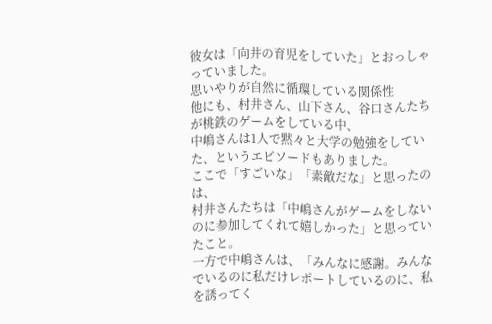彼女は「向井の育児をしていた」とおっしゃっていました。
思いやりが自然に循環している関係性
他にも、村井さん、山下さん、谷口さんたちが桃鉄のゲームをしている中、
中嶋さんは1人で黙々と大学の勉強をしていた、というエピソードもありました。
ここで「すごいな」「素敵だな」と思ったのは、
村井さんたちは「中嶋さんがゲームをしないのに参加してくれて嬉しかった」と思っていたこと。
一方で中嶋さんは、「みんなに感謝。みんなでいるのに私だけレポートしているのに、私を誘ってく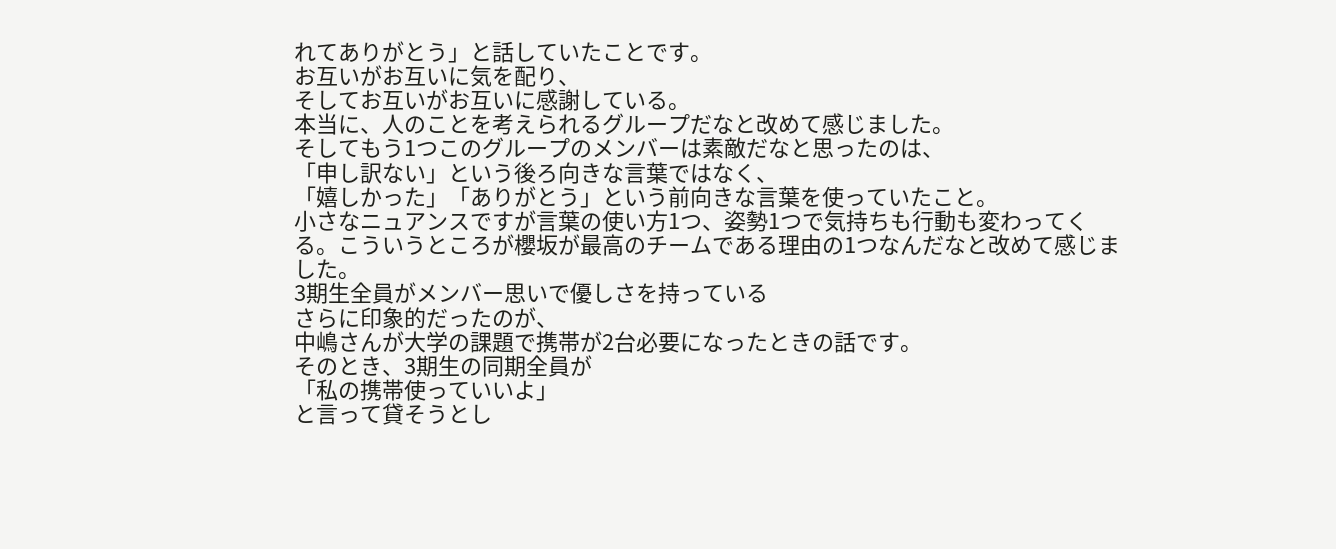れてありがとう」と話していたことです。
お互いがお互いに気を配り、
そしてお互いがお互いに感謝している。
本当に、人のことを考えられるグループだなと改めて感じました。
そしてもう1つこのグループのメンバーは素敵だなと思ったのは、
「申し訳ない」という後ろ向きな言葉ではなく、
「嬉しかった」「ありがとう」という前向きな言葉を使っていたこと。
小さなニュアンスですが言葉の使い方1つ、姿勢1つで気持ちも行動も変わってくる。こういうところが櫻坂が最高のチームである理由の1つなんだなと改めて感じました。
3期生全員がメンバー思いで優しさを持っている
さらに印象的だったのが、
中嶋さんが大学の課題で携帯が2台必要になったときの話です。
そのとき、3期生の同期全員が
「私の携帯使っていいよ」
と言って貸そうとし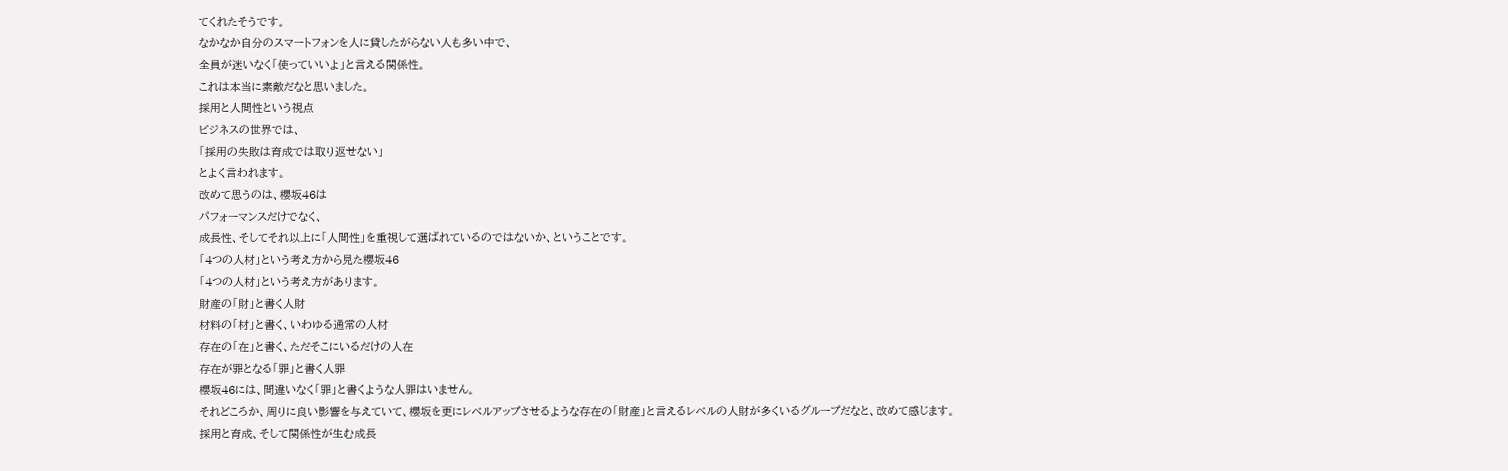てくれたそうです。
なかなか自分のスマートフォンを人に貸したがらない人も多い中で、
全員が迷いなく「使っていいよ」と言える関係性。
これは本当に素敵だなと思いました。
採用と人間性という視点
ビジネスの世界では、
「採用の失敗は育成では取り返せない」
とよく言われます。
改めて思うのは、櫻坂46は
パフォーマンスだけでなく、
成長性、そしてそれ以上に「人間性」を重視して選ばれているのではないか、ということです。
「4つの人材」という考え方から見た櫻坂46
「4つの人材」という考え方があります。
財産の「財」と書く人財
材料の「材」と書く、いわゆる通常の人材
存在の「在」と書く、ただそこにいるだけの人在
存在が罪となる「罪」と書く人罪
櫻坂46には、間違いなく「罪」と書くような人罪はいません。
それどころか、周りに良い影響を与えていて、櫻坂を更にレベルアップさせるような存在の「財産」と言えるレベルの人財が多くいるグループだなと、改めて感じます。
採用と育成、そして関係性が生む成長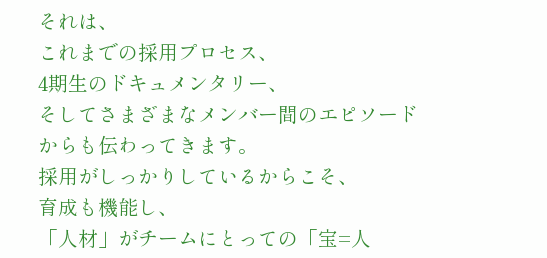それは、
これまでの採用プロセス、
4期生のドキュメンタリー、
そしてさまざまなメンバー間のエピソードからも伝わってきます。
採用がしっかりしているからこそ、
育成も機能し、
「人材」がチームにとっての「宝=人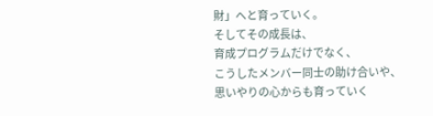財」へと育っていく。
そしてその成長は、
育成プログラムだけでなく、
こうしたメンバー同士の助け合いや、
思いやりの心からも育っていく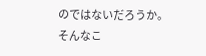のではないだろうか。
そんなこ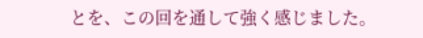とを、この回を通して強く感じました。